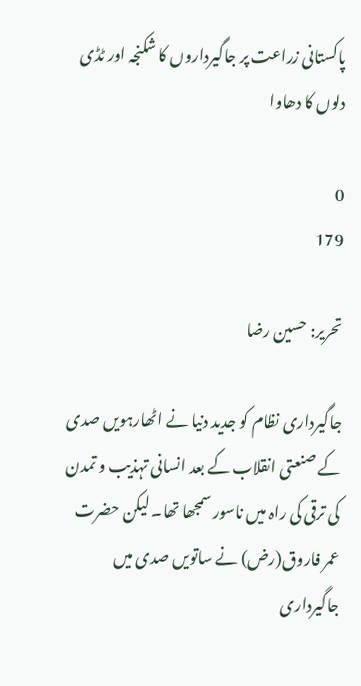پاکستانی زراعت پر جاگیرداروں کا شکنجہ اور ٹڈی دلوں کا دھاوا

0
179

تحریر: حسین رضا

جاگیرداری نظام کو جدید دنیا نے اٹھارہویں صدی کے صنعتی انقلاب کے بعد انسانی تہذیب و تمدن کی ترقی کی راہ میں ناسور سمجھا تھا۔ لیکن حضرت عمر فاروق(رض) نے ساتویں صدی میں جاگیرداری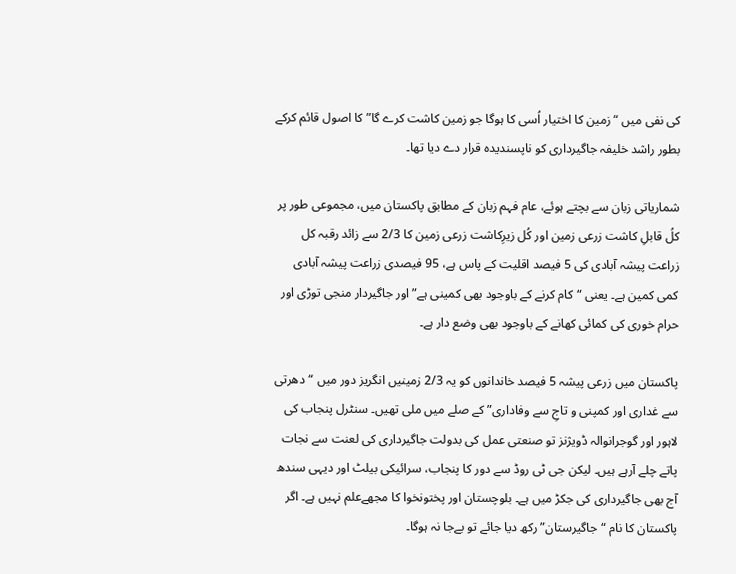کی نفی میں “زمین کا اختیار اُسی کا ہوگا جو زمین کاشت کرے گا” کا اصول قائم کرکے بطور راشد خلیفہ جاگیرداری کو ناپسندیدہ قرار دے دیا تھا۔

شماریاتی زبان سے بچتے ہوئے، عام فہم زبان کے مطابق پاکستان میں، مجموعی طور پر کلُ قابلِ کاشت زرعی زمین اور کُل زیرِکاشت زرعی زمین کا 2/3 سے زائد رقبہ کل زراعت پیشہ آبادی کی 5 فیصد اقلیت کے پاس ہے، 95 فیصدی زراعت پیشہ آبادی کمی کمین ہے۔ یعنی “کام کرنے کے باوجود بھی کمینی ہے” اور جاگیردار منجی توڑی اور حرام خوری کی کمائی کھانے کے باوجود بھی وضع دار ہے۔

پاکستان میں زرعی پیشہ 5 فیصد خاندانوں کو یہ 2/3 زمینیں انگریز دور میں “دھرتی سے غداری اور کمپنی و تاجِ سے وفاداری” کے صلے میں ملی تھیں۔ سنٹرل پنجاب کی لاہور اور گوجرانوالہ ڈویژنز تو صنعتی عمل کی بدولت جاگیرداری کی لعنت سے نجات پاتے چلے آرہے ہیں۔ لیکن جی ٹی روڈ سے دور کا پنجاب، سرائیکی بیلٹ اور دیہی سندھ آج بھی جاگیرداری کی جکڑ میں ہے۔ بلوچستان اور پختونخوا کا مجھےعلم نہیں ہے۔ اگر پاکستان کا نام “جاگیرستان” رکھ دیا جائے تو بےجا نہ ہوگا۔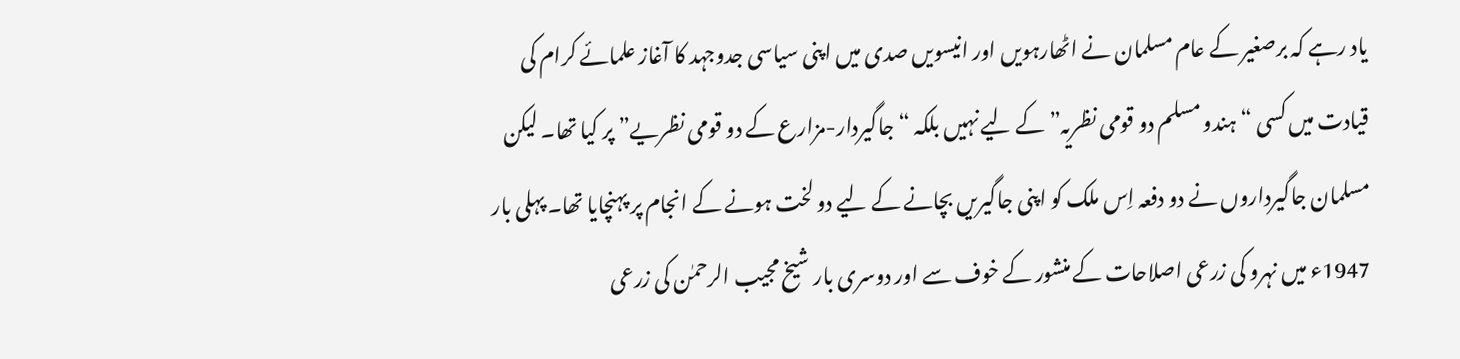یاد رہے کہ برصغیر کے عام مسلمان نے اٹھارہویں اور انیسویں صدی میں اپنی سیاسی جدوجہد کا آغاز علمائے کرام کی قیادت میں کسی “ہندو مسلم دو قومی نظریہ” کے لیے نہیں بلکہ “جاگیردار-مزارع کے دو قومی نظریے” پر کیا تھا۔ لیکن مسلمان جاگیرداروں نے دو دفعہ اِس ملک کو اپنی جاگیریں بچانے کے لیے دو لخت ہونے کے انجام پر پہنچایا تھا۔ پہلی بار 1947ء میں نہرو کی زرعی اصلاحات کے منشور کے خوف سے اور دوسری بار شیخ مجیب الرحمٰن کی زرعی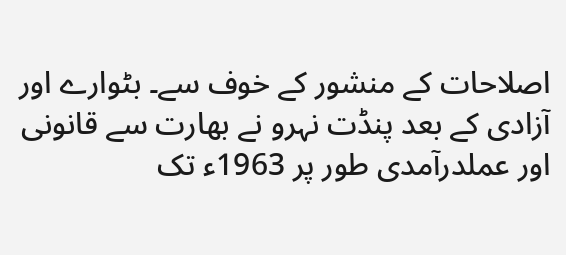اصلاحات کے منشور کے خوف سے۔ بٹوارے اور آزادی کے بعد پنڈت نہرو نے بھارت سے قانونی اور عملدرآمدی طور پر 1963ء تک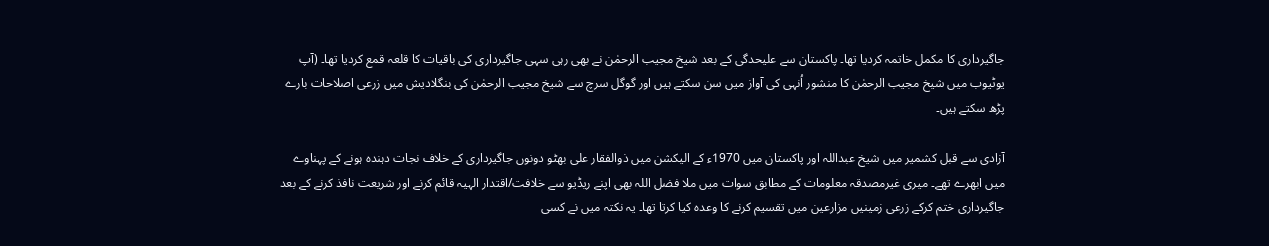جاگیرداری کا مکمل خاتمہ کردیا تھا۔ پاکستان سے علیحدگی کے بعد شیخ مجیب الرحمٰن نے بھی رہی سہی جاگیرداری کی باقیات کا قلعہ قمع کردیا تھا۔ (آپ یوٹیوب میں شیخ مجیب الرحمٰن کا منشور اُنہی کی آواز میں سن سکتے ہیں اور گوگل سرچ سے شیخ مجیب الرحمٰن کی بنگلادیش میں زرعی اصلاحات بارے پڑھ سکتے ہیں۔

آزادی سے قبل کشمیر میں شیخ عبداللہ اور پاکستان میں 1970ء کے الیکشن میں ذوالفقار علی بھٹو دونوں جاگیرداری کے خلاف نجات دہندہ ہونے کے پہناوے میں ابھرے تھے۔ میری غیرمصدقہ معلومات کے مطابق سوات میں ملا فضل اللہ بھی اپنے ریڈیو سے خلافت/اقتدار الہیہ قائم کرنے اور شریعت نافذ کرنے کے بعد جاگیرداری ختم کرکے زرعی زمینیں مزارعین میں تقسیم کرنے کا وعدہ کیا کرتا تھا۔ یہ نکتہ میں نے کسی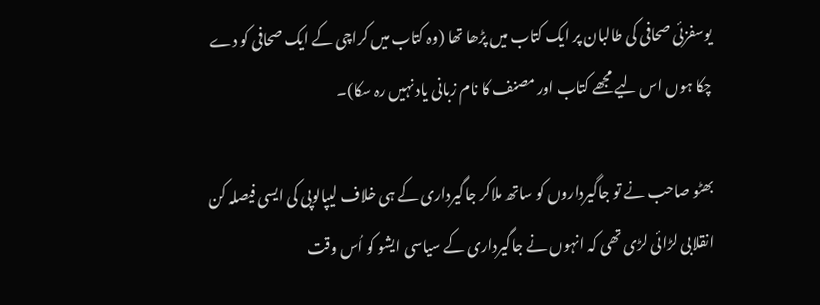یوسفزئی صحافی کی طالبان پر ایک کتاب میں پڑھا تھا (وہ کتاب میں کراچی کے ایک صحافی کو دے چکا ہوں اس لیے مجھے کتاب اور مصنف کا نام زبانی یاد نہیں رہ سکا)۔

بھٹو صاحب نے تو جاگیرداروں کو ساتھ ملاکر جاگیرداری کے ہی خلاف لیپالوپی کی ایسی فیصلہ کن انقلابی لڑائی لڑی تھی کہ انہوں نے جاگیرداری کے سیاسی ایشو کو اُس وقت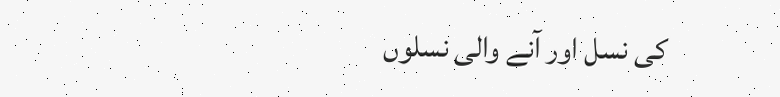کی نسل اور آنے والی نسلوں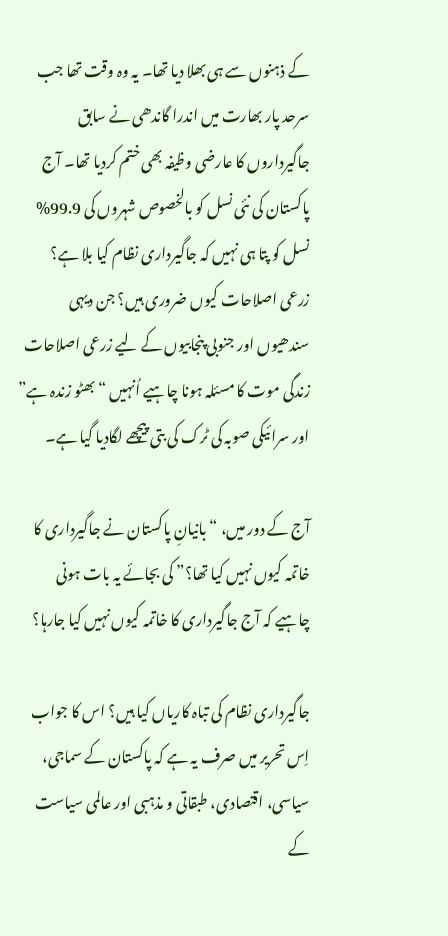کے ذہنوں سے ہی بھلا دیا تھا۔ یہ وہ وقت تھا جب سرحد پار بھارت میں اندرا گاندھی نے سابق جاگیرداروں کا عارضی وظیفہ بھی ختم کردیا تھا۔ آج پاکستان کی نئی نسل کو بالخصوص شہروں کی 99.9% نسل کو پتا ہی نہیں کہ جاگیرداری نظام کیا بلا ہے؟ زرعی اصلاحات کیوں ضروری ہیں؟ جن دیہی سندھیوں اور جنوبی پنجابیوں کے لیے زرعی اصلاحات زندگی موت کا مسئلہ ہونا چاہیے اُنہیں “بھٹو زندہ ہے” اور سرائیکی صوبہ کی ٹرک کی بتی پیچھے لگادیا گیا ہے۔

آج کے دور میں، “بانیانِ پاکستان نے جاگیرداری کا خاتمہ کیوں نہیں کیا تھا؟” کی بجائے یہ بات ہونی چاہیے کہ آج جاگیرداری کا خاتمہ کیوں نہیں کیا جارہا؟

جاگیرداری نظام کی تباہ کاریاں کیا ہیں؟ اس کا جواب اِس تحریر میں صرف یہ ہے کہ پاکستان کے سماجی، سیاسی، اقتصادی، طبقاتی و مذہبی اور عالمی سیاست کے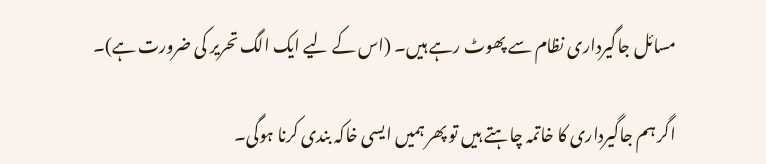مسائل جاگیرداری نظام سے پھوٹ رہے ہیں۔ (اس کے لیے ایک الگ تحریر کی ضرورت ہے)۔

اگر ہم جاگیرداری کا خاتمہ چاہتے ہیں تو پھر ہمیں ایسی خاکہ بندی کرنا ہوگی۔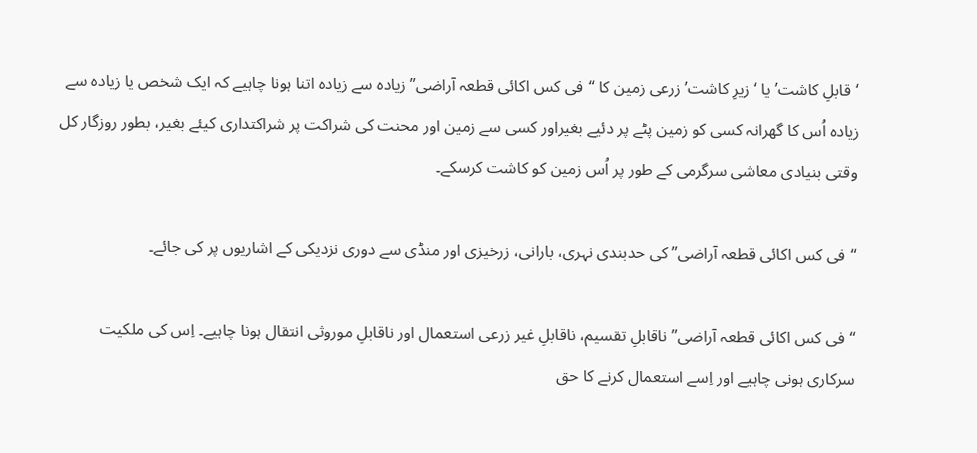‘قابلِ کاشت’ یا ‘زیرِ کاشت’ زرعی زمین کا “فی کس اکائی قطعہ آراضی” زیادہ سے زیادہ اتنا ہونا چاہیے کہ ایک شخص یا زیادہ سے زیادہ اُس کا گھرانہ کسی کو زمین پٹے پر دئیے بغیراور کسی سے زمین اور محنت کی شراکت پر شراکتداری کیئے بغیر، بطور روزگار کل وقتی بنیادی معاشی سرگرمی کے طور پر اُس زمین کو کاشت کرسکے۔

“فی کس اکائی قطعہ آراضی” کی حدبندی نہری، بارانی، زرخیزی اور منڈی سے دوری نزدیکی کے اشاریوں پر کی جائے۔

“فی کس اکائی قطعہ آراضی” ناقابلِ تقسیم، ناقابلِ غیر زرعی استعمال اور ناقابلِ موروثی انتقال ہونا چاہیے۔ اِس کی ملکیت سرکاری ہونی چاہیے اور اِسے استعمال کرنے کا حق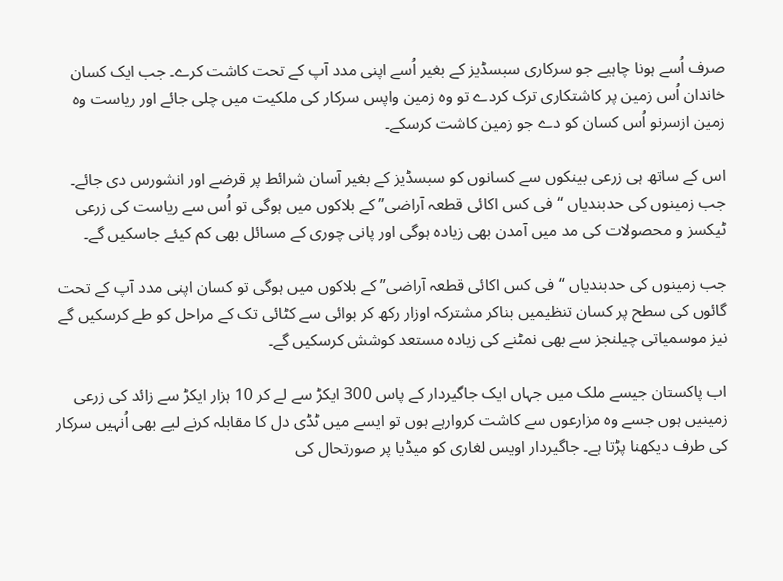صرف اُسے ہونا چاہیے جو سرکاری سبسڈیز کے بغیر اُسے اپنی مدد آپ کے تحت کاشت کرے۔ جب ایک کسان خاندان اُس زمین پر کاشتکاری ترک کردے تو وہ زمین واپس سرکار کی ملکیت میں چلی جائے اور ریاست وہ زمین ازسرنو اُس کسان کو دے جو زمین کاشت کرسکے۔

اس کے ساتھ ہی زرعی بینکوں سے کسانوں کو سبسڈیز کے بغیر آسان شرائط پر قرضے اور انشورس دی جائے۔ جب زمینوں کی حدبندیاں “فی کس اکائی قطعہ آراضی” کے بلاکوں میں ہوگی تو اُس سے ریاست کی زرعی ٹیکسز و محصولات کی مد میں آمدن بھی زیادہ ہوگی اور پانی چوری کے مسائل بھی کم کیئے جاسکیں گے۔

جب زمینوں کی حدبندیاں “فی کس اکائی قطعہ آراضی” کے بلاکوں میں ہوگی تو کسان اپنی مدد آپ کے تحت گائوں کی سطح پر کسان تنظیمیں بناکر مشترکہ اوزار رکھ کر بوائی سے کٹائی تک کے مراحل کو طے کرسکیں گے نیز موسمیاتی چیلنجز سے بھی نمٹنے کی زیادہ مستعد کوشش کرسکیں گے۔

اب پاکستان جیسے ملک میں جہاں ایک جاگیردار کے پاس 300 ایکڑ سے لے کر 10 ہزار ایکڑ سے زائد کی زرعی زمینیں ہوں جسے وہ مزارعوں سے کاشت کروارہے ہوں تو ایسے میں ٹڈی دل کا مقابلہ کرنے لیے بھی اُنہیں سرکار کی طرف دیکھنا پڑتا ہے۔ جاگیردار اویس لغاری کو میڈیا پر صورتحال کی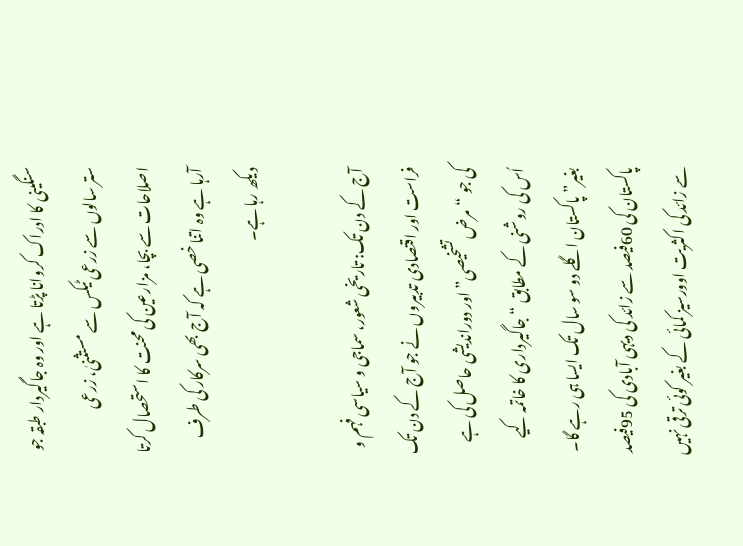سنگینی کا ادراک کروانا پڑتا ہے اور وہ جاگیردار طبقہ جو ستر سالوں سے زرعی ٹیکس سے مستثنیٰ، زرعی اصلاحات سے بچا، مزارعین کی محنت کا استحصال کرتا آرہا ہے وہ اتنا خصی ہے کہ آج بھی سرکار کی طرف دیکھ رہا ہے۔

آج کے دن تک: تاریخی شعور، سماجی و سیاسی فہم و فراست اور اقتصادی تدبیروں نے جو آج کے دن تک کی جو “مرض تشخیصی” اور دوراندیشی حاصل کی ہے اُس کی روشنی کے مطابق “جاگیرداری کا خاتمہ کیے بغیر” پاکستان اگلے دو سو سال تک ایسا ہی رہے گا۔ پاکستان کی 60فیصد سے زائد کی دیہی آبادی کی 95فیصد سے زائد کی اکثریت اوورسیز کمائی کے بغیر کوئی ترقی نہیں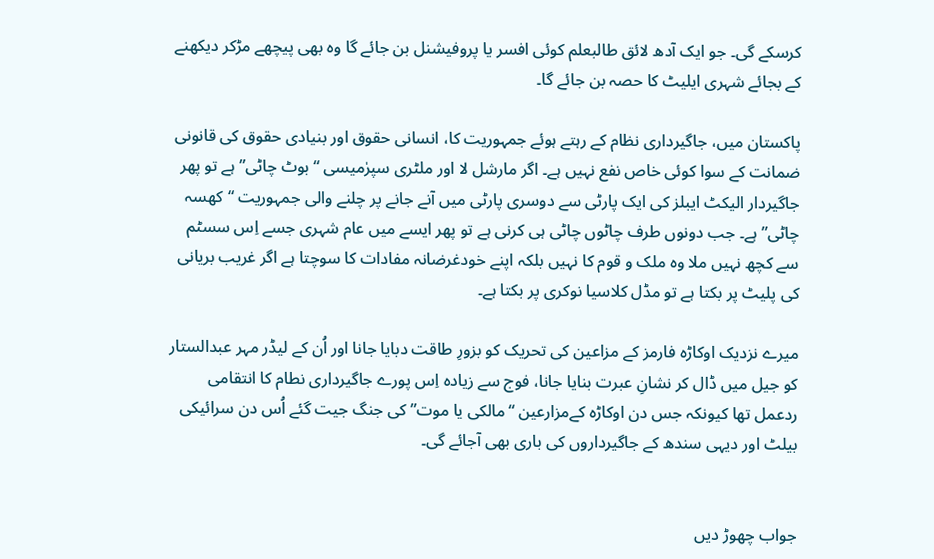کرسکے گی۔ جو ایک آدھ لائق طالبعلم کوئی افسر یا پروفیشنل بن جائے گا وہ بھی پیچھے مڑکر دیکھنے کے بجائے شہری ایلیٹ کا حصہ بن جائے گا۔

پاکستان میں، جاگیرداری نظام کے رہتے ہوئے جمہوریت کا، انسانی حقوق اور بنیادی حقوق کی قانونی ضمانت کے سوا کوئی خاص نفع نہیں ہے۔ اگر مارشل لا اور ملٹری سپرٰمیسی “بوٹ چاٹی” ہے تو پھر جاگیردار الیکٹ ایبلز کی ایک پارٹی سے دوسری پارٹی میں آنے جانے پر چلنے والی جمہوریت “کھسہ چاٹی” ہے۔ جب دونوں طرف چاٹوں چاٹی ہی کرنی ہے تو پھر ایسے میں عام شہری جسے اِس سسٹم سے کچھ نہیں ملا وہ ملک و قوم کا نہیں بلکہ اپنے خودغرضانہ مفادات کا سوچتا ہے اگر غریب بریانی کی پلیٹ پر بکتا ہے تو مڈل کلاسیا نوکری پر بکتا ہے۔

میرے نزدیک اوکاڑہ فارمز کے مزاعین کی تحریک کو بزورِ طاقت دبایا جانا اور اُن کے لیڈر مہر عبدالستار کو جیل میں ڈال کر نشانِ عبرت بنایا جانا، فوج سے زیادہ اِس پورے جاگیرداری نطام کا انتقامی ردعمل تھا کیونکہ جس دن اوکاڑہ کےمزارعین “مالکی یا موت” کی جنگ جیت گئے اُس دن سرائیکی بیلٹ اور دیہی سندھ کے جاگیرداروں کی باری بھی آجائے گی۔


جواب چھوڑ دیں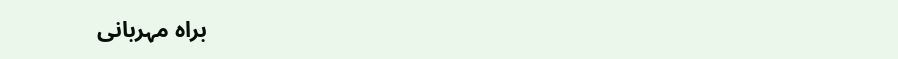براہ مہربانی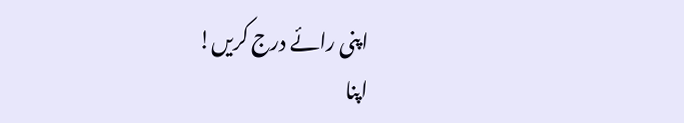اپنی رائے درج کریں!
اپنا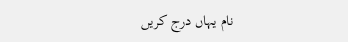نام یہاں درج کریں